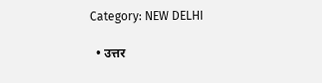Category: NEW DELHI

  • उत्तर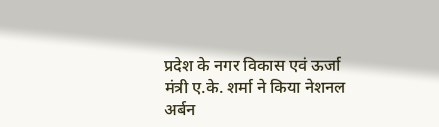प्रदेश के नगर विकास एवं ऊर्जा मंत्री ए.के. शर्मा ने किया नेशनल अर्बन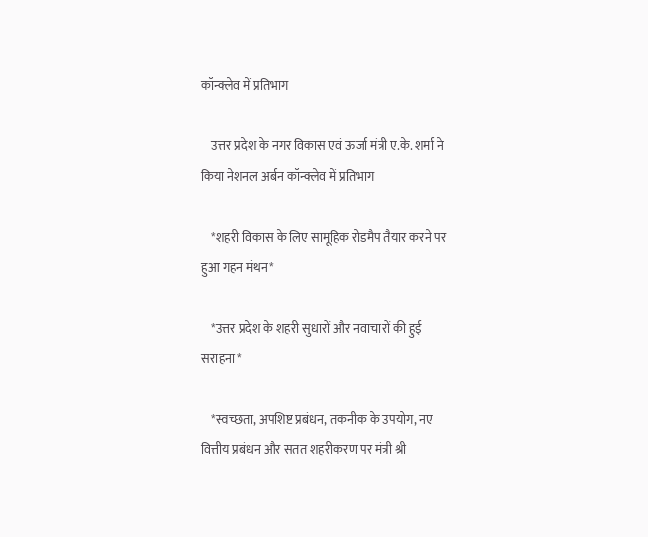कॉन्क्लेव में प्रतिभाग

    उत्तर प्रदेश के नगर विकास एवं ऊर्जा मंत्री ए.के. शर्मा ने किया नेशनल अर्बन कॉन्क्लेव में प्रतिभाग

    *शहरी विकास के लिए सामूहिक रोडमैप तैयार करने पर हुआ गहन मंथन*

    *उत्तर प्रदेश के शहरी सुधारों और नवाचारों की हुई सराहना*

    *स्वच्छता, अपशिष्ट प्रबंधन, तकनीक के उपयोग, नए वित्तीय प्रबंधन और सतत शहरीकरण पर मंत्री श्री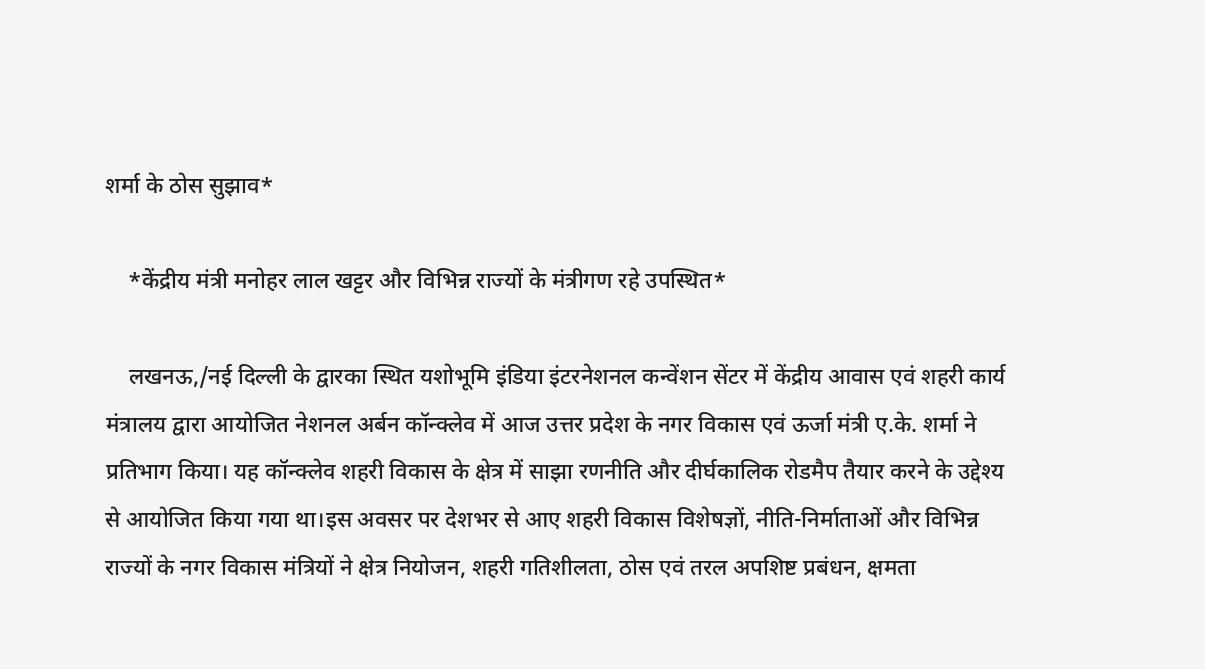शर्मा के ठोस सुझाव*

    *केंद्रीय मंत्री मनोहर लाल खट्टर और विभिन्न राज्यों के मंत्रीगण रहे उपस्थित*

    लखनऊ,/नई दिल्ली के द्वारका स्थित यशोभूमि इंडिया इंटरनेशनल कन्वेंशन सेंटर में केंद्रीय आवास एवं शहरी कार्य मंत्रालय द्वारा आयोजित नेशनल अर्बन कॉन्क्लेव में आज उत्तर प्रदेश के नगर विकास एवं ऊर्जा मंत्री ए.के. शर्मा ने प्रतिभाग किया। यह कॉन्क्लेव शहरी विकास के क्षेत्र में साझा रणनीति और दीर्घकालिक रोडमैप तैयार करने के उद्देश्य से आयोजित किया गया था।इस अवसर पर देशभर से आए शहरी विकास विशेषज्ञों, नीति-निर्माताओं और विभिन्न राज्यों के नगर विकास मंत्रियों ने क्षेत्र नियोजन, शहरी गतिशीलता, ठोस एवं तरल अपशिष्ट प्रबंधन, क्षमता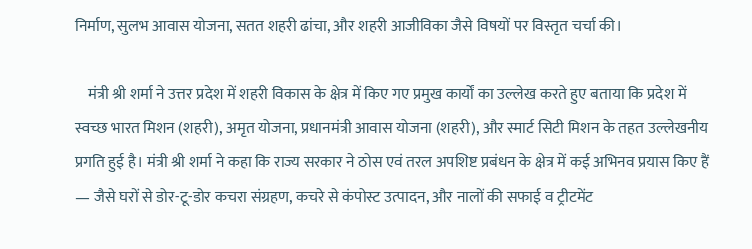निर्माण, सुलभ आवास योजना, सतत शहरी ढांचा, और शहरी आजीविका जैसे विषयों पर विस्तृत चर्चा की।

    मंत्री श्री शर्मा ने उत्तर प्रदेश में शहरी विकास के क्षेत्र में किए गए प्रमुख कार्यों का उल्लेख करते हुए बताया कि प्रदेश में स्वच्छ भारत मिशन (शहरी), अमृत योजना, प्रधानमंत्री आवास योजना (शहरी), और स्मार्ट सिटी मिशन के तहत उल्लेखनीय प्रगति हुई है। मंत्री श्री शर्मा ने कहा कि राज्य सरकार ने ठोस एवं तरल अपशिष्ट प्रबंधन के क्षेत्र में कई अभिनव प्रयास किए हैं — जैसे घरों से डोर-टू-डोर कचरा संग्रहण, कचरे से कंपोस्ट उत्पादन, और नालों की सफाई व ट्रीटमेंट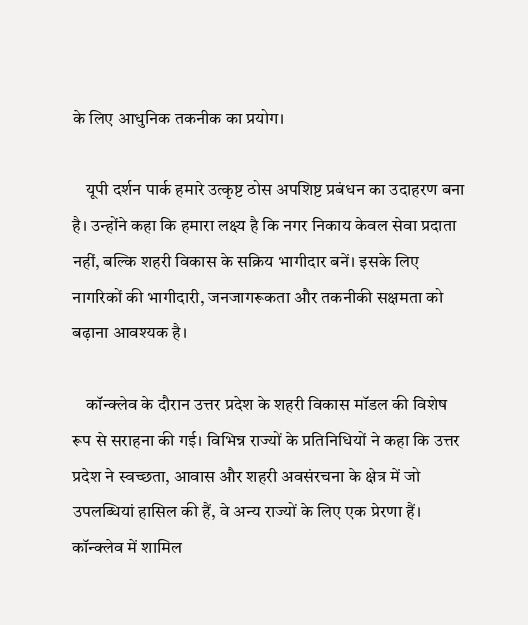के लिए आधुनिक तकनीक का प्रयोग।

    यूपी दर्शन पार्क हमारे उत्कृष्ट ठोस अपशिष्ट प्रबंधन का उदाहरण बना है। उन्होंने कहा कि हमारा लक्ष्य है कि नगर निकाय केवल सेवा प्रदाता नहीं, बल्कि शहरी विकास के सक्रिय भागीदार बनें। इसके लिए नागरिकों की भागीदारी, जनजागरूकता और तकनीकी सक्षमता को बढ़ाना आवश्यक है।

    कॉन्क्लेव के दौरान उत्तर प्रदेश के शहरी विकास मॉडल की विशेष रूप से सराहना की गई। विभिन्न राज्यों के प्रतिनिधियों ने कहा कि उत्तर प्रदेश ने स्वच्छता, आवास और शहरी अवसंरचना के क्षेत्र में जो उपलब्धियां हासिल की हैं, वे अन्य राज्यों के लिए एक प्रेरणा हैं। कॉन्क्लेव में शामिल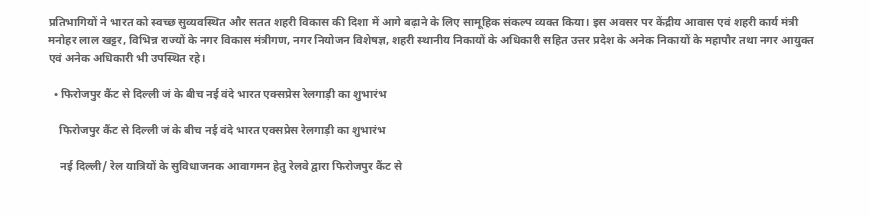प्रतिभागियों ने भारत को स्वच्छ सुव्यवस्थित और सतत शहरी विकास की दिशा में आगे बढ़ाने के लिए सामूहिक संकल्प व्यक्त किया। इस अवसर पर केंद्रीय आवास एवं शहरी कार्य मंत्री मनोहर लाल खट्टर, विभिन्न राज्यों के नगर विकास मंत्रीगण, नगर नियोजन विशेषज्ञ, शहरी स्थानीय निकायों के अधिकारी सहित उत्तर प्रदेश के अनेक निकायों के महापौर तथा नगर आयुक्त एवं अनेक अधिकारी भी उपस्थित रहे।

  • फिरोजपुर कैंट से दिल्ली जं के बीच नई वंदे भारत एक्सप्रेस रेलगाड़ी का शुभारंभ

    फिरोजपुर कैंट से दिल्ली जं के बीच नई वंदे भारत एक्सप्रेस रेलगाड़ी का शुभारंभ

    नई दिल्ली/ रेल यात्रियों के सुविधाजनक आवागमन हेतु रेलवे द्वारा फिरोजपुर कैंट से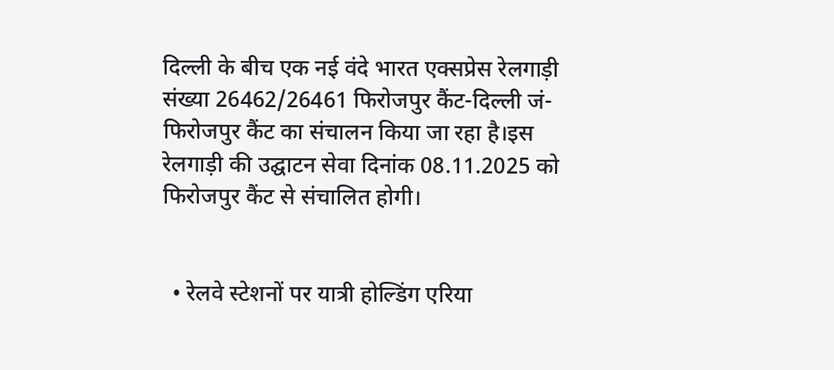दिल्ली के बीच एक नई वंदे भारत एक्सप्रेस रेलगाड़ी संख्या 26462/26461 फिरोजपुर कैंट-दिल्ली जं- फिरोजपुर कैंट का संचालन किया जा रहा है।इस रेलगाड़ी की उद्घाटन सेवा दिनांक 08.11.2025 को फिरोजपुर कैंट से संचालित होगी।


  • रेलवे स्टेशनों पर यात्री होल्डिंग एरिया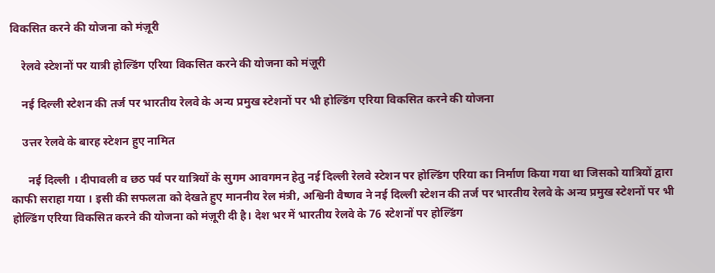विकसित करने की योजना को मंज़ूरी

    रेलवे स्टेशनों पर यात्री होल्डिंग एरिया विकसित करने की योजना को मंज़ूरी

    नई दिल्ली स्टेशन की तर्ज पर भारतीय रेलवे के अन्य प्रमुख स्टेशनों पर भी होल्डिंग एरिया विकसित करने की योजना

    उत्तर रेलवे के बारह स्टेशन हुए नामित

      नई दिल्ली । दीपावली व छठ पर्व पर यात्रियों के सुगम आवगमन हेतु नई दिल्ली रेलवे स्टेशन पर होल्डिंग एरिया का निर्माण किया गया था जिसको यात्रियों द्वारा काफी सराहा गया । इसी की सफलता को देखते हुए माननीय रेल मंत्री, अश्विनी वैष्णव ने नई दिल्ली स्टेशन की तर्ज पर भारतीय रेलवे के अन्य प्रमुख स्टेशनों पर भी होल्डिंग एरिया विकसित करने की योजना को मंज़ूरी दी है। देश भर में भारतीय रेलवे के 76 स्टेशनों पर होल्डिंग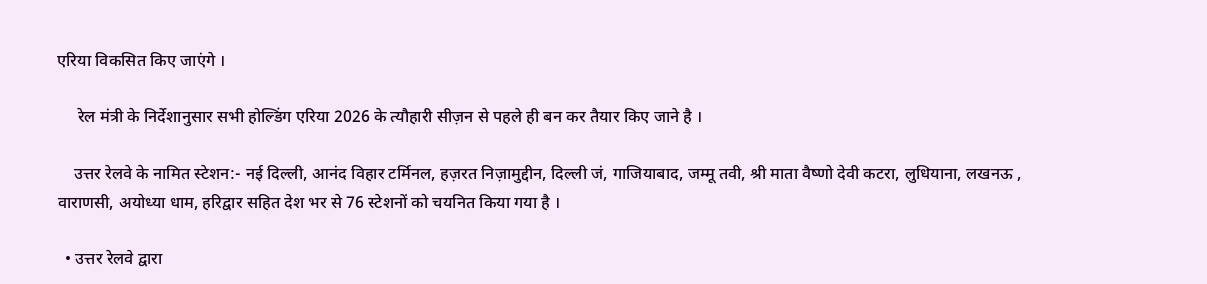एरिया विकसित किए जाएंगे ।

     रेल मंत्री के निर्देशानुसार सभी होल्डिंग एरिया 2026 के त्यौहारी सीज़न से पहले ही बन कर तैयार किए जाने है ।

    उत्तर रेलवे के नामित स्टेशन:- नई दिल्ली, आनंद विहार टर्मिनल, हज़रत निज़ामुद्दीन, दिल्ली जं, गाजियाबाद, जम्मू तवी, श्री माता वैष्णो देवी कटरा, लुधियाना, लखनऊ , वाराणसी, अयोध्या धाम, हरिद्वार सहित देश भर से 76 स्टेशनों को चयनित किया गया है ।

  • उत्तर रेलवे द्वारा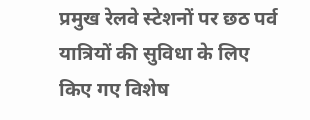प्रमुख रेलवे स्टेशनों पर छठ पर्व यात्रियों की सुविधा के लिए किए गए विशेष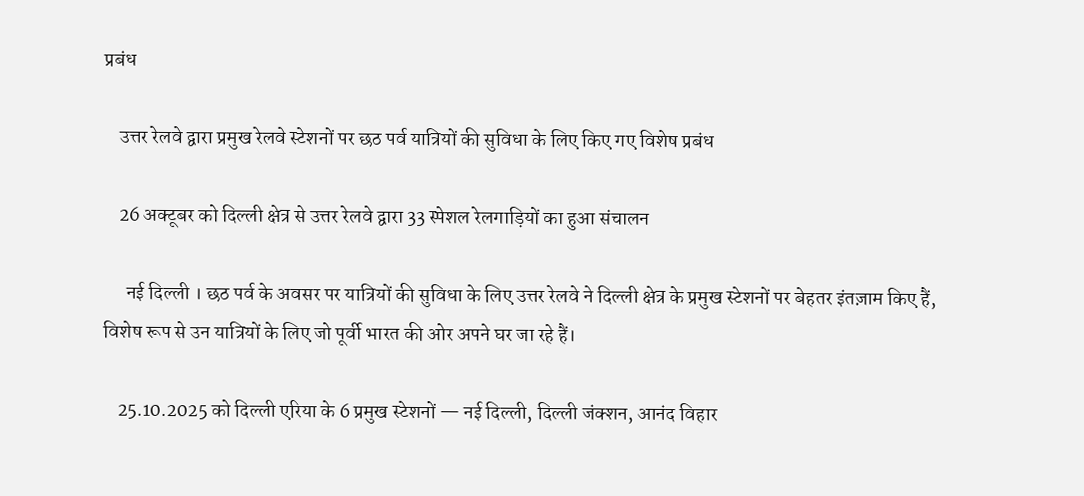प्रबंध

    उत्तर रेलवे द्वारा प्रमुख रेलवे स्टेशनों पर छठ पर्व यात्रियों की सुविधा के लिए किए गए विशेष प्रबंध

    26 अक्टूबर को दिल्ली क्षेत्र से उत्तर रेलवे द्वारा 33 स्पेशल रेलगाड़ियों का हुआ संचालन

      नई दिल्ली । छठ पर्व के अवसर पर यात्रियों की सुविधा के लिए उत्तर रेलवे ने दिल्ली क्षेत्र के प्रमुख स्टेशनों पर बेहतर इंतज़ाम किए हैं, विशेष रूप से उन यात्रियों के लिए जो पूर्वी भारत की ओर अपने घर जा रहे हैं।

    25.10.2025 को दिल्ली एरिया के 6 प्रमुख स्टेशनों — नई दिल्ली, दिल्ली जंक्शन, आनंद विहार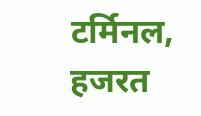टर्मिनल, हजरत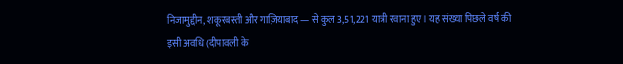निजामुद्दीन, शकूरबस्ती और गाज़ियाबाद — से कुल 3,51,221 यात्री रवाना हुए। यह संख्या पिछले वर्ष की इसी अवधि (दीपावली के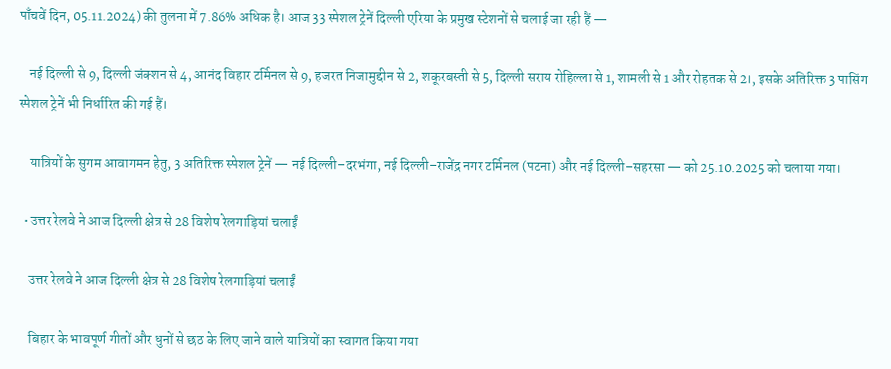पाँचवें दिन, 05.11.2024) की तुलना में 7.86% अधिक है। आज 33 स्पेशल ट्रेनें दिल्ली एरिया के प्रमुख स्टेशनों से चलाई जा रही हैं —

    नई दिल्ली से 9, दिल्ली जंक्शन से 4, आनंद विहार टर्मिनल से 9, हजरत निजामुद्दीन से 2, शकूरबस्ती से 5, दिल्ली सराय रोहिल्ला से 1, शामली से 1 और रोहतक से 2।, इसके अतिरिक्त 3 पासिंग स्पेशल ट्रेनें भी निर्धारित की गई हैं।

    यात्रियों के सुगम आवागमन हेतु, 3 अतिरिक्त स्पेशल ट्रेनें — नई दिल्ली–दरभंगा, नई दिल्ली–राजेंद्र नगर टर्मिनल (पटना) और नई दिल्ली–सहरसा — को 25.10.2025 को चलाया गया।

  • उत्तर रेलवे ने आज दिल्ली क्षेत्र से 28 विशेष रेलगाड़ियां चलाईं

    उत्तर रेलवे ने आज दिल्ली क्षेत्र से 28 विशेष रेलगाड़ियां चलाईं

    बिहार के भावपूर्ण गीतों और धुनों से छठ के लिए जाने वाले यात्रियों का स्वागत किया गया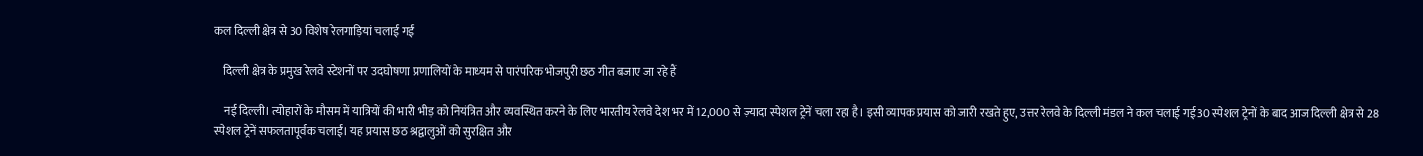कल दिल्ली क्षेत्र से 30 विशेष रेलगाड़ियां चलाई गईं

    दिल्ली क्षेत्र के प्रमुख रेलवे स्टेशनों पर उदघोषणा प्रणालियों के माध्‍यम से पारंपरिक भोजपुरी छठ गीत बजाए जा रहे हैं

    नई दिल्ली। त्योहारों के मौसम में यात्रियों की भारी भीड़ को नियंत्रित और व्‍यवस्थित करने के लिए भारतीय रेलवे देश भर में 12,000 से ज़्यादा स्पेशल ट्रेनें चला रहा है। इसी व्यापक प्रयास को जारी रखते हुए, उत्तर रेलवे के दिल्ली मंडल ने कल चलाई गई30 स्पेशल ट्रेनों के बाद आज दिल्ली क्षेत्र से 28 स्पेशल ट्रेनें सफलतापूर्वक चलाईं। यह प्रयास छठ श्रद्वालुओं को सुरक्षित और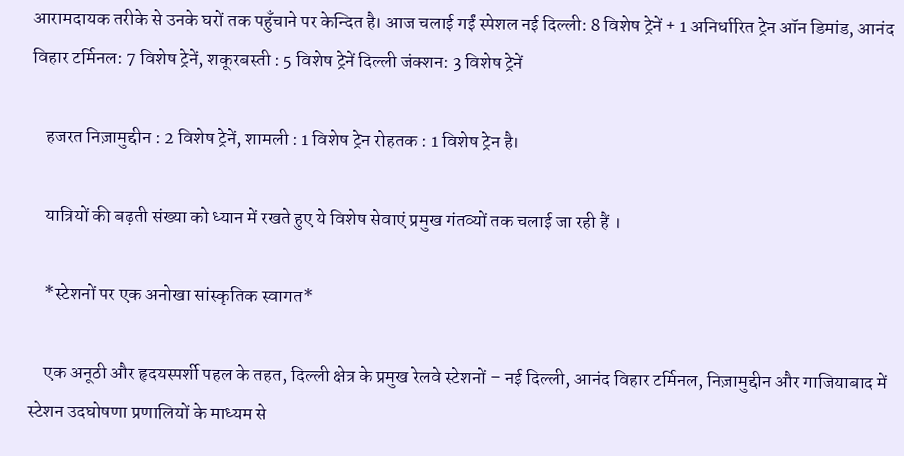आरामदायक तरीके से उनके घरों तक पहुँचाने पर केन्दित है। आज चलाई गईं स्पेशल नई दिल्ली: 8 विशेष ट्रेनें + 1 अनिर्धारित ट्रेन ऑन डिमांड, आनंद विहार टर्मिनल: 7 विशेष ट्रेनें, शकूरबस्ती : 5 विशेष ट्रेनें दिल्ली जंक्शन: 3 विशेष ट्रेनें

    हजरत निज़ामुद्दीन : 2 विशेष ट्रेनें, शामली : 1 विशेष ट्रेन रोहतक : 1 विशेष ट्रेन है।

    यात्रियों की बढ़ती संख्या को ध्यान में रखते हुए ये विशेष सेवाएं प्रमुख गंतव्यों तक चलाई जा रही हैं ।

    *स्टेशनों पर एक अनोखा सांस्कृतिक स्वागत*

    एक अनूठी और हृदयस्पर्शी पहल के तहत, दिल्ली क्षेत्र के प्रमुख रेलवे स्टेशनों – नई दिल्ली, आनंद विहार टर्मिनल, निज़ामुद्दीन और गाजियाबाद में स्‍टेशन उदघोषणा प्रणालियों के माध्‍यम से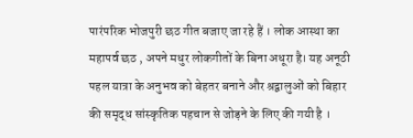पारंपरिक भोजपुरी छठ गीत बजाए जा रहे हैं । लोक आस्था का महापर्व छठ , अपने मधुर लोकगीतों के बिना अधूरा है। यह अनूठी पहल यात्रा के अनुभव को बेहतर बनाने और श्रद्वालुओं को बिहार की समृद्ध सांस्कृतिक पहचान से जोड़ने के लिए की गयी है ।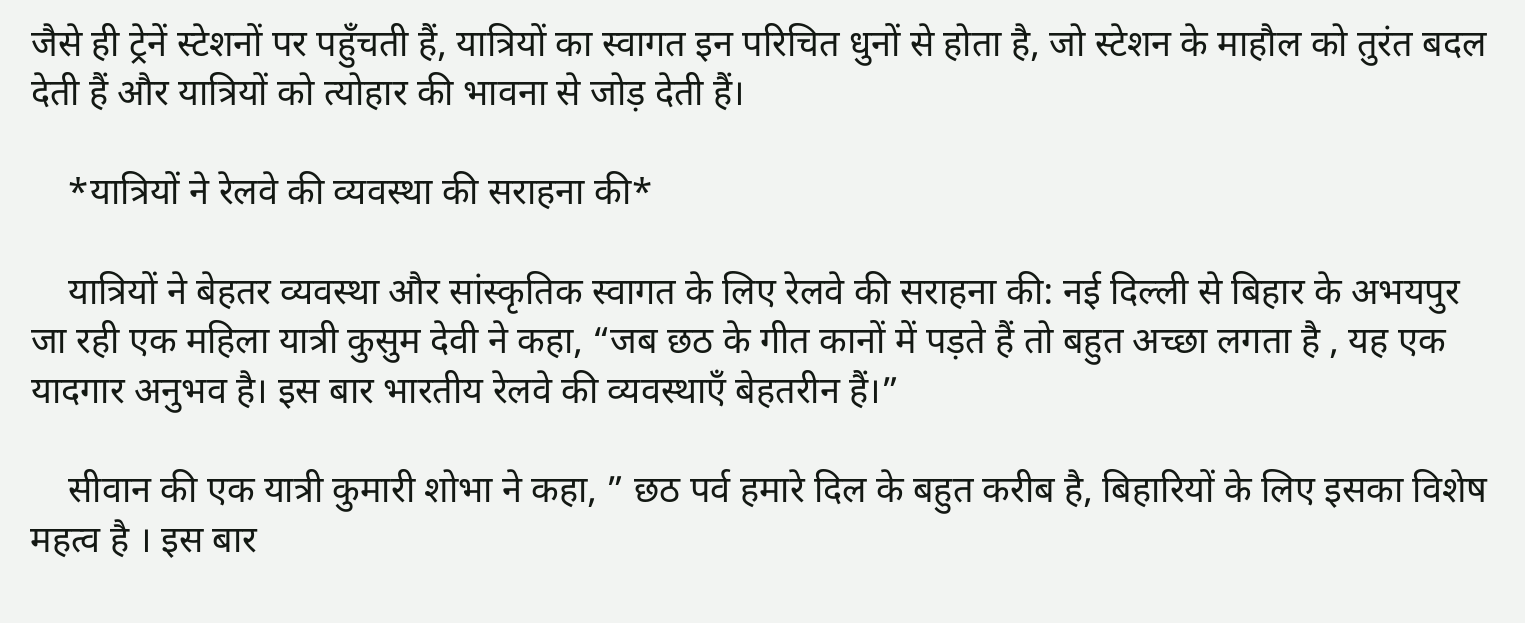जैसे ही ट्रेनें स्टेशनों पर पहुँचती हैं, यात्रियों का स्वागत इन परिचित धुनों से होता है, जो स्टेशन के माहौल को तुरंत बदल देती हैं और यात्रियों को त्योहार की भावना से जोड़ देती हैं।

    *यात्रियों ने रेलवे की व्यवस्था की सराहना की*

    यात्रियों ने बेहतर व्यवस्था और सांस्कृतिक स्वागत के लिए रेलवे की सराहना की: नई दिल्ली से बिहार के अभयपुर जा रही एक महिला यात्री कुसुम देवी ने कहा, “जब छठ के गीत कानों में पड़ते हैं तो बहुत अच्छा लगता है , यह एक यादगार अनुभव है। इस बार भारतीय रेलवे की व्यवस्थाएँ बेहतरीन हैं।”

    सीवान की एक यात्री कुमारी शोभा ने कहा, ” छठ पर्व हमारे दिल के बहुत करीब है, बिहारियों के लिए इसका विशेष महत्व है । इस बार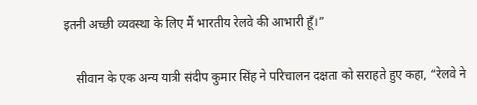इतनी अच्छी व्यवस्था के लिए मैं भारतीय रेलवे की आभारी हूँ।”

    सीवान के एक अन्य यात्री संदीप कुमार सिंह ने परिचालन दक्षता को सराहते हुए कहा, “रेलवे ने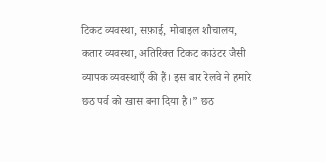टिकट व्यवस्था, सफ़ाई, मोबाइल शौचालय, कतार व्यवस्था, अतिरिक्त टिकट काउंटर जैसी व्यापक व्यवस्थाएँ की हैं। इस बार रेलवे ने हमारे छठ पर्व को खास बना दिया है।” छठ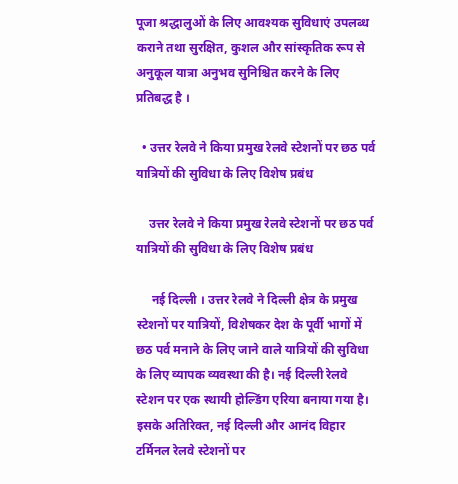पूजा श्रद्धालुओं के लिए आवश्यक सुविधाएं उपलब्ध कराने तथा सुरक्षित, कुशल और सांस्कृतिक रूप से अनुकूल यात्रा अनुभव सुनिश्चित करने के लिए प्रतिबद्ध है ।

  • उत्तर रेलवे ने किया प्रमुख रेलवे स्टेशनों पर छठ पर्व यात्रियों की सुविधा के लिए विशेष प्रबंध

    उत्तर रेलवे ने किया प्रमुख रेलवे स्टेशनों पर छठ पर्व यात्रियों की सुविधा के लिए विशेष प्रबंध

     नई दिल्ली । उत्तर रेलवे ने दिल्ली क्षेत्र के प्रमुख स्टेशनों पर यात्रियों, विशेषकर देश के पूर्वी भागों में छठ पर्व मनाने के लिए जाने वाले यात्रियों की सुविधा के लिए व्यापक व्यवस्था की है। नई दिल्ली रेलवे स्टेशन पर एक स्थायी होल्डिंग एरिया बनाया गया है। इसके अतिरिक्त, नई दिल्ली और आनंद विहार टर्मिनल रेलवे स्टेशनों पर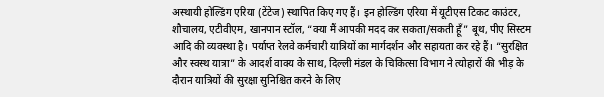अस्थायी होल्डिंग एरिया (टेंटेज) स्थापित किए गए हैं। इन होल्डिंग एरिया में यूटीएस टिकट काउंटर, शौचालय, एटीवीएम, खानपान स्टॉल, “क्या मैं आपकी मदद कर सकता/सकती हूँ” बूथ, पीए सिस्टम आदि की व्यवस्था है। पर्याप्त रेलवे कर्मचारी यात्रियों का मार्गदर्शन और सहायता कर रहे हैं। “सुरक्षित और स्वस्थ यात्रा” के आदर्श वाक्य के साथ, दिल्ली मंडल के चिकित्सा विभाग ने त्योहारों की भीड़ के दौरान यात्रियों की सुरक्षा सुनिश्चित करने के लिए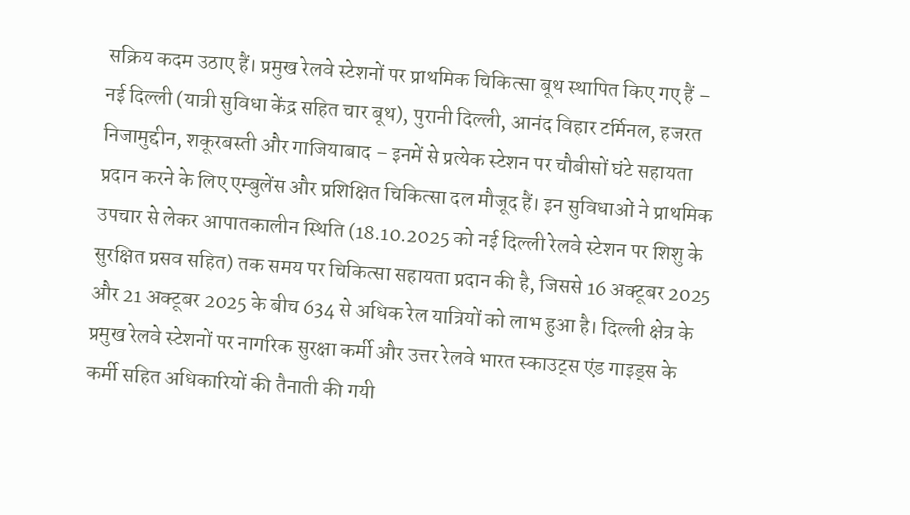सक्रिय कदम उठाए हैं। प्रमुख रेलवे स्टेशनों पर प्राथमिक चिकित्सा बूथ स्थापित किए गए हैं – नई दिल्ली (यात्री सुविधा केंद्र सहित चार बूथ), पुरानी दिल्ली, आनंद विहार टर्मिनल, हजरत निजामुद्दीन, शकूरबस्ती और गाजियाबाद – इनमें से प्रत्येक स्टेशन पर चौबीसों घंटे सहायता प्रदान करने के लिए एम्बुलेंस और प्रशिक्षित चिकित्सा दल मौजूद हैं। इन सुविधाओं ने प्राथमिक उपचार से लेकर आपातकालीन स्थिति (18.10.2025 को नई दिल्ली रेलवे स्टेशन पर शिशु के सुरक्षित प्रसव सहित) तक समय पर चिकित्सा सहायता प्रदान की है, जिससे 16 अक्टूबर 2025 और 21 अक्टूबर 2025 के बीच 634 से अधिक रेल यात्रियों को लाभ हुआ है। दिल्ली क्षेत्र के प्रमुख रेलवे स्टेशनों पर नागरिक सुरक्षा कर्मी और उत्तर रेलवे भारत स्काउट्स एंड गाइड्स के कर्मी सहित अधिकारियों की तैनाती की गयी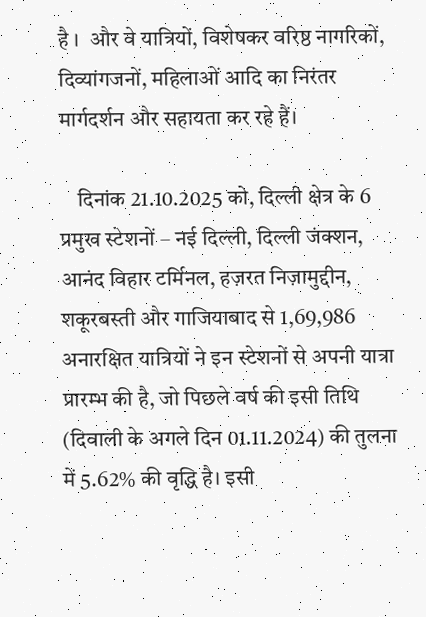है ।  और वे यात्रियों, विशेषकर वरिष्ठ नागरिकों, दिव्यांगजनों, महिलाओं आदि का निरंतर मार्गदर्शन और सहायता कर रहे हैं।

    दिनांक 21.10.2025 को, दिल्ली क्षेत्र के 6 प्रमुख स्टेशनों – नई दिल्ली, दिल्ली जंक्शन, आनंद विहार टर्मिनल, हज़रत निज़ामुद्दीन, शकूरबस्ती और गाजियाबाद से 1,69,986 अनारक्षित यात्रियों ने इन स्टेशनों से अपनी यात्रा प्रारम्भ की है, जो पिछले वर्ष की इसी तिथि (दिवाली के अगले दिन 01.11.2024) की तुलना में 5.62% की वृद्धि है। इसी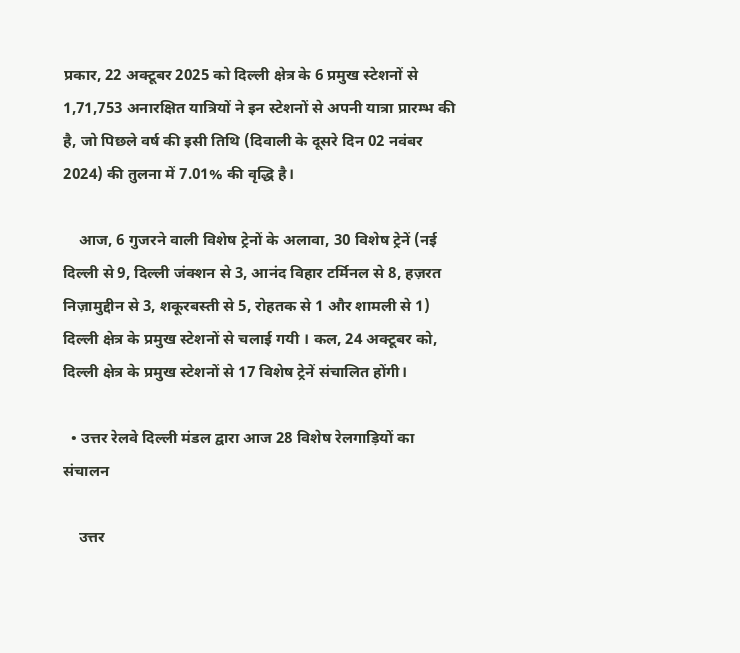प्रकार, 22 अक्टूबर 2025 को दिल्ली क्षेत्र के 6 प्रमुख स्टेशनों से 1,71,753 अनारक्षित यात्रियों ने इन स्टेशनों से अपनी यात्रा प्रारम्भ की है, जो पिछले वर्ष की इसी तिथि (दिवाली के दूसरे दिन 02 नवंबर 2024) की तुलना में 7.01% की वृद्धि है।

    आज, 6 गुजरने वाली विशेष ट्रेनों के अलावा, 30 विशेष ट्रेनें (नई दिल्ली से 9, दिल्ली जंक्शन से 3, आनंद विहार टर्मिनल से 8, हज़रत निज़ामुद्दीन से 3, शकूरबस्ती से 5, रोहतक से 1 और शामली से 1) दिल्ली क्षेत्र के प्रमुख स्टेशनों से चलाई गयी । कल, 24 अक्टूबर को, दिल्ली क्षेत्र के प्रमुख स्टेशनों से 17 विशेष ट्रेनें संचालित होंगी।

  • उत्तर रेलवे दिल्ली मंडल द्वारा आज 28 विशेष रेलगाड़ियों का संचालन

    उत्तर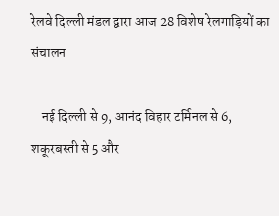रेलवे दिल्ली मंडल द्वारा आज 28 विशेष रेलगाड़ियों का संचालन

    नई दिल्ली से 9, आनंद विहार टर्मिनल से 6, शकूरबस्ती से 5 और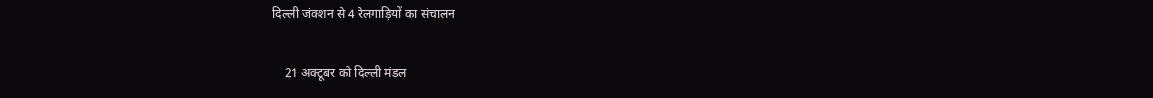दिल्ली जंक्शन से 4 रेलगाड़ियों का संचालन

    21 अक्टूबर को दिल्ली मंडल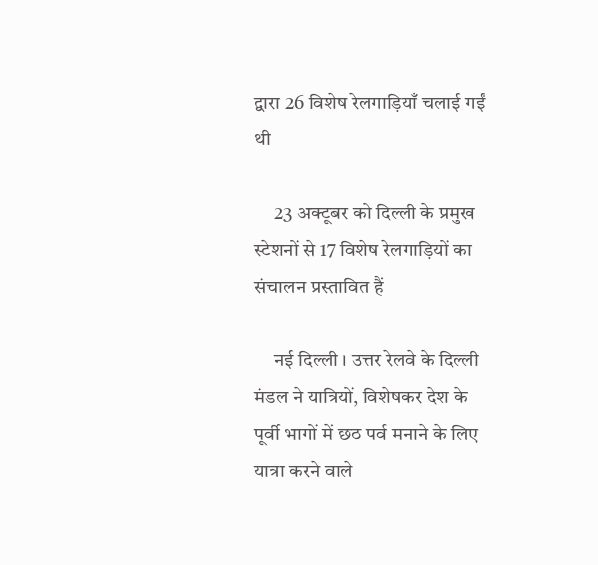द्वारा 26 विशेष रेलगाड़ियाँ चलाई गईं थी

     23 अक्टूबर को दिल्ली के प्रमुख स्टेशनों से 17 विशेष रेलगाड़ियों का संचालन प्रस्तावित हैं

     नई दिल्ली । उत्तर रेलवे के दिल्ली मंडल ने यात्रियों, विशेषकर देश के पूर्वी भागों में छठ पर्व मनाने के लिए यात्रा करने वाले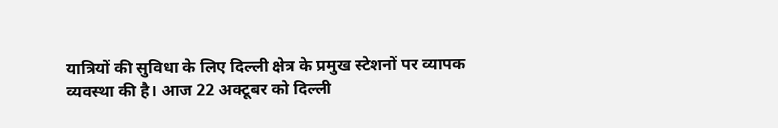यात्रियों की सुविधा के लिए दिल्ली क्षेत्र के प्रमुख स्टेशनों पर व्यापक व्यवस्था की है। आज 22 अक्टूबर को दिल्ली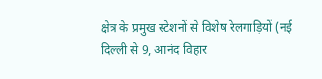क्षेत्र के प्रमुख स्टेशनों से विशेष रेलगाड़ियों (नई दिल्ली से 9, आनंद विहार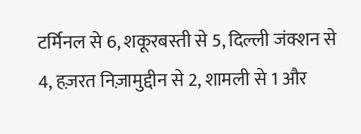टर्मिनल से 6, शकूरबस्ती से 5, दिल्ली जंक्शन से 4, हज़रत निज़ामुद्दीन से 2, शामली से 1 और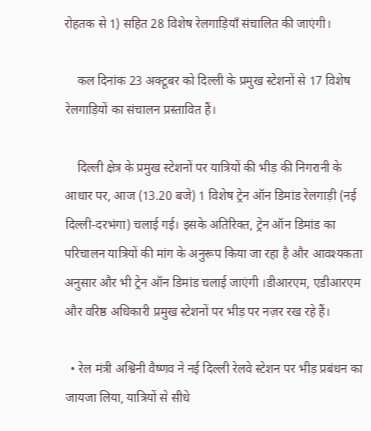रोहतक से 1) सहित 28 विशेष रेलगाड़ियाँ संचालित की जाएंगी।

    कल दिनांक 23 अक्टूबर को दिल्ली के प्रमुख स्टेशनों से 17 विशेष रेलगाड़ियों का संचालन प्रस्तावित हैं।

    दिल्ली क्षेत्र के प्रमुख स्टेशनों पर यात्रियों की भीड़ की निगरानी के आधार पर, आज (13.20 बजे) 1 विशेष ट्रेन ऑन डिमांड रेलगाड़ी (नई दिल्ली-दरभंगा) चलाई गई। इसके अतिरिक्त, ट्रेन ऑन डिमांड का परिचालन यात्रियों की मांग के अनुरूप किया जा रहा है और आवश्यकता अनुसार और भी ट्रेन ऑन डिमांड चलाई जाएंगी ।डीआरएम, एडीआरएम और वरिष्ठ अधिकारी प्रमुख स्टेशनों पर भीड़ पर नज़र रख रहे हैं।

  • रेल मंत्री अश्विनी वैष्णव ने नई दिल्ली रेलवे स्टेशन पर भीड़ प्रबंधन का जायजा लिया, यात्रियों से सीधे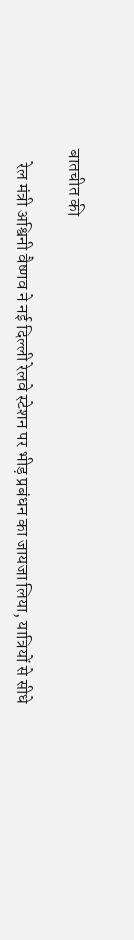बातचीत की

    रेल मंत्री अश्विनी वैष्णव ने नई दिल्ली रेलवे स्टेशन पर भीड़ प्रबंधन का जायजा लिया, यात्रियों से सीधे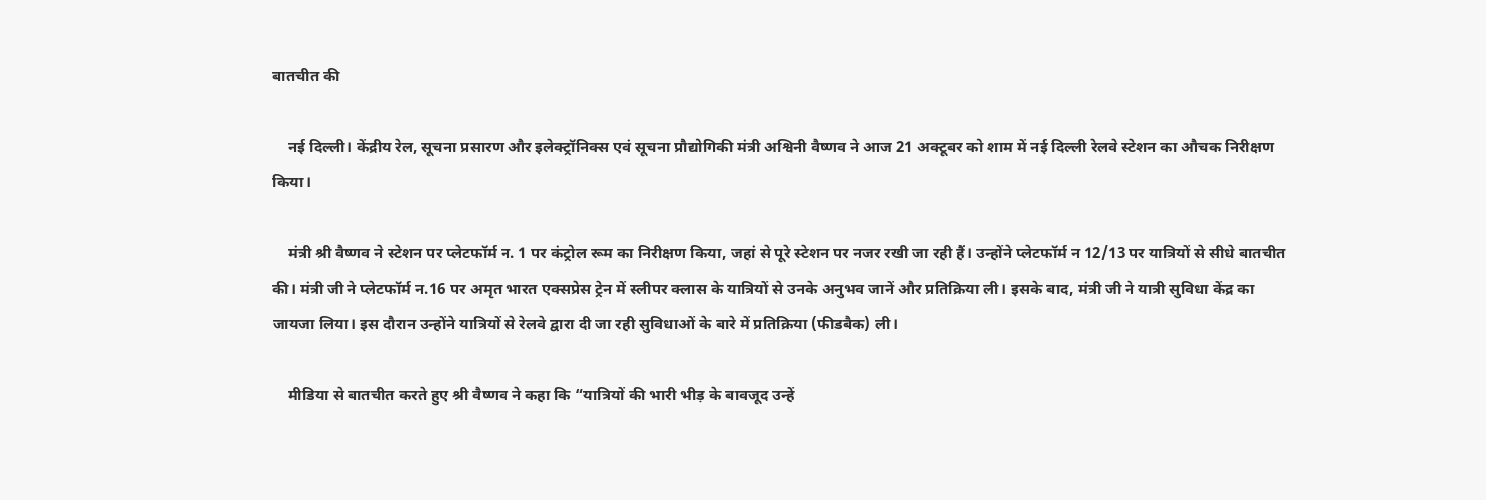बातचीत की

    नई दिल्ली। केंद्रीय रेल, सूचना प्रसारण और इलेक्ट्रॉनिक्स एवं सूचना प्रौद्योगिकी मंत्री अश्विनी वैष्णव ने आज 21 अक्टूबर को शाम में नई दिल्ली रेलवे स्टेशन का औचक निरीक्षण किया।

    मंत्री श्री वैष्णव ने स्टेशन पर प्लेटफॉर्म न. 1 पर कंट्रोल रूम का निरीक्षण किया, जहां से पूरे स्टेशन पर नजर रखी जा रही हैं। उन्होंने प्लेटफॉर्म न 12/13 पर यात्रियों से सीधे बातचीत की। मंत्री जी ने प्लेटफॉर्म न.16 पर अमृत भारत एक्सप्रेस ट्रेन में स्लीपर क्लास के यात्रियों से उनके अनुभव जानें और प्रतिक्रिया ली। इसके बाद, मंत्री जी ने यात्री सुविधा केंद्र का जायजा लिया। इस दौरान उन्होंने यात्रियों से रेलवे द्वारा दी जा रही सुविधाओं के बारे में प्रतिक्रिया (फीडबैक) ली।

    मीडिया से बातचीत करते हुए श्री वैष्णव ने कहा कि “यात्रियों की भारी भीड़ के बावजूद उन्हें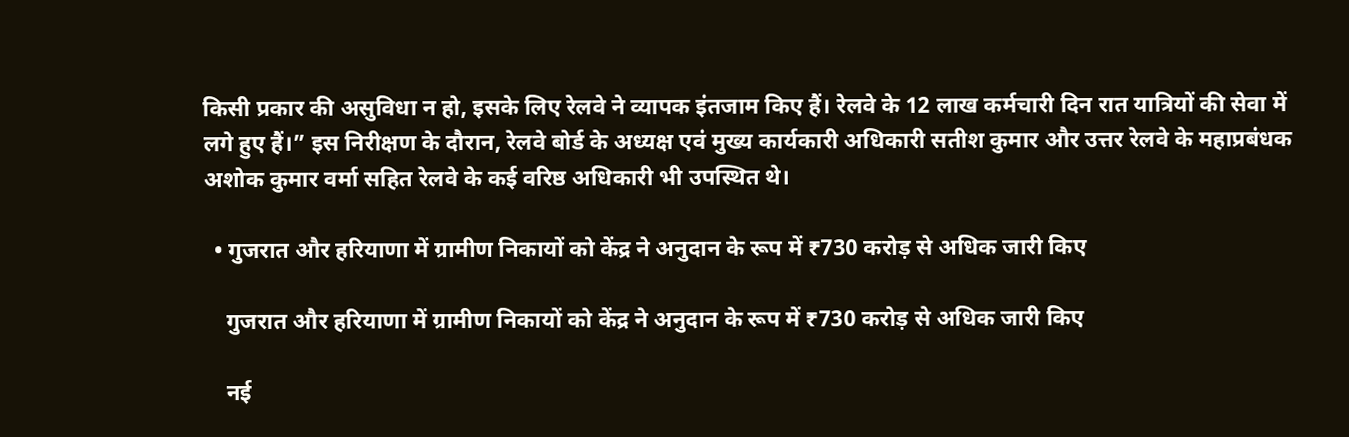किसी प्रकार की असुविधा न हो, इसके लिए रेलवे ने व्यापक इंतजाम किए हैं। रेलवे के 12 लाख कर्मचारी दिन रात यात्रियों की सेवा में लगे हुए हैं।” इस निरीक्षण के दौरान, रेलवे बोर्ड के अध्यक्ष एवं मुख्य कार्यकारी अधिकारी सतीश कुमार और उत्तर रेलवे के महाप्रबंधक अशोक कुमार वर्मा सहित रेलवे के कई वरिष्ठ अधिकारी भी उपस्थित थे।

  • गुजरात और हरियाणा में ग्रामीण निकायों को केंद्र ने अनुदान के रूप में ₹730 करोड़ से अधिक जारी किए

    गुजरात और हरियाणा में ग्रामीण निकायों को केंद्र ने अनुदान के रूप में ₹730 करोड़ से अधिक जारी किए

    नई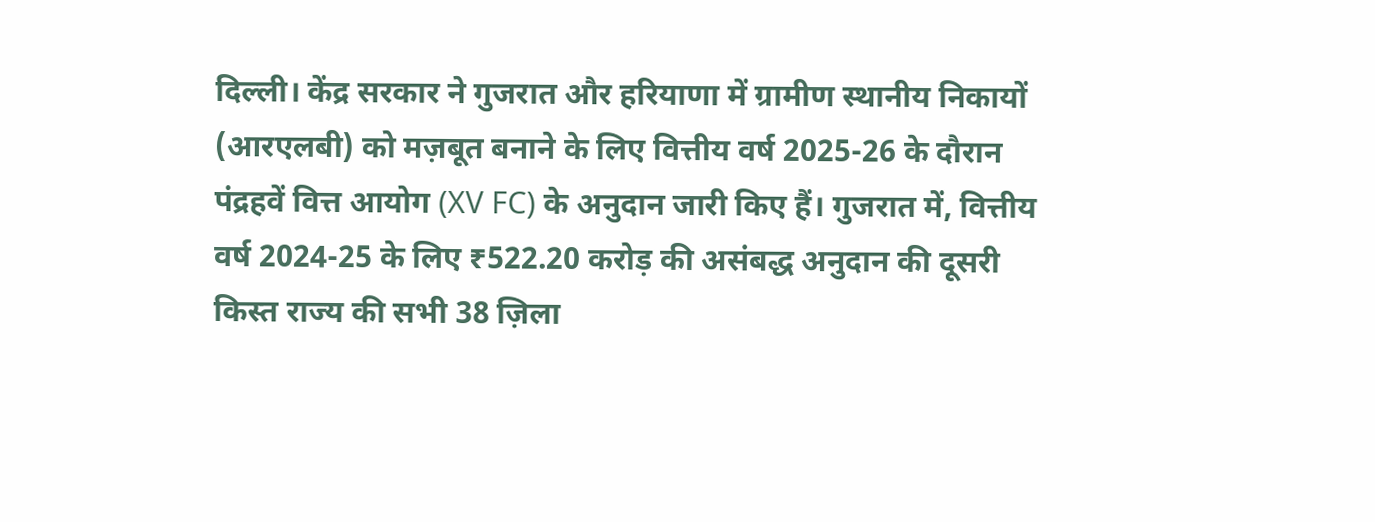दिल्ली। केंद्र सरकार ने गुजरात और हरियाणा में ग्रामीण स्थानीय निकायों (आरएलबी) को मज़बूत बनाने के लिए वित्तीय वर्ष 2025-26 के दौरान पंद्रहवें वित्त आयोग (XV FC) के अनुदान जारी किए हैं। गुजरात में, वित्तीय वर्ष 2024-25 के लिए ₹522.20 करोड़ की असंबद्ध अनुदान की दूसरी किस्त राज्य की सभी 38 ज़िला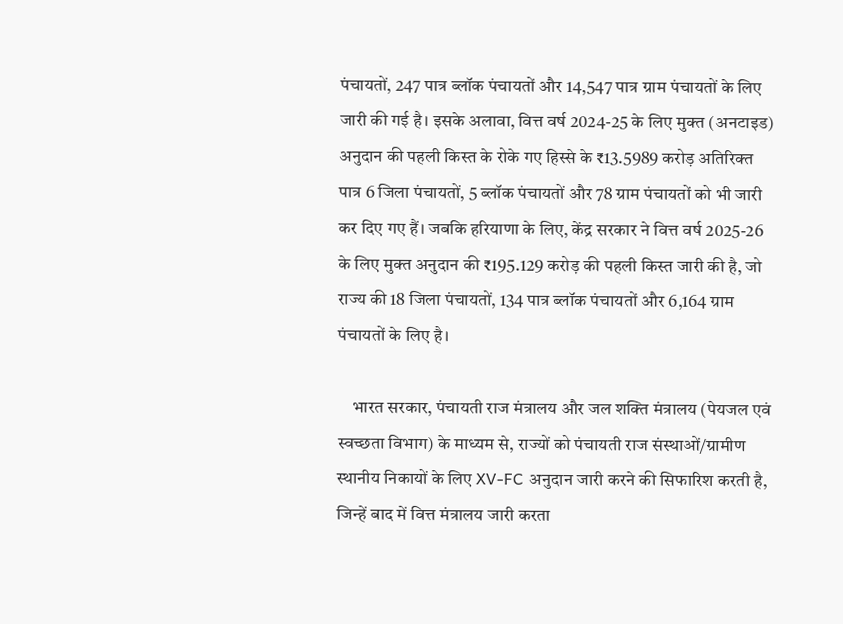पंचायतों, 247 पात्र ब्लॉक पंचायतों और 14,547 पात्र ग्राम पंचायतों के लिए जारी की गई है। इसके अलावा, वित्त वर्ष 2024-25 के लिए मुक्त (अनटाइड) अनुदान की पहली किस्त के रोके गए हिस्से के ₹13.5989 करोड़ अतिरिक्त पात्र 6 जिला पंचायतों, 5 ब्लॉक पंचायतों और 78 ग्राम पंचायतों को भी जारी कर दिए गए हैं। जबकि हरियाणा के लिए, केंद्र सरकार ने वित्त वर्ष 2025-26 के लिए मुक्त अनुदान की ₹195.129 करोड़ की पहली किस्त जारी की है, जो राज्य की 18 जिला पंचायतों, 134 पात्र ब्लॉक पंचायतों और 6,164 ग्राम पंचायतों के लिए है।

    भारत सरकार, पंचायती राज मंत्रालय और जल शक्ति मंत्रालय (पेयजल एवं स्वच्छता विभाग) के माध्यम से, राज्यों को पंचायती राज संस्थाओं/ग्रामीण स्थानीय निकायों के लिए XV-FC अनुदान जारी करने की सिफारिश करती है, जिन्हें बाद में वित्त मंत्रालय जारी करता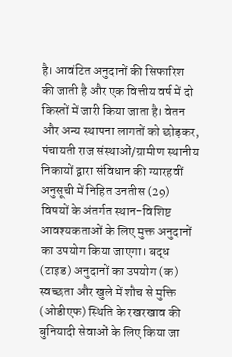है। आवंटित अनुदानों की सिफारिश की जाती है और एक वित्तीय वर्ष में दो किस्तों में जारी किया जाता है। वेतन और अन्य स्थापना लागतों को छोड़कर, पंचायती राज संस्थाओं/ग्रामीण स्थानीय निकायों द्वारा संविधान की ग्यारहवीं अनुसूची में निहित उनतीस (29) विषयों के अंतर्गत स्थान-विशिष्ट आवश्यकताओं के लिए मुक्त अनुदानों का उपयोग किया जाएगा। बद्ध (टाइड) अनुदानों का उपयोग (क) स्वच्छता और खुले में शौच से मुक्ति (ओडीएफ) स्थिति के रखरखाव की बुनियादी सेवाओं के लिए किया जा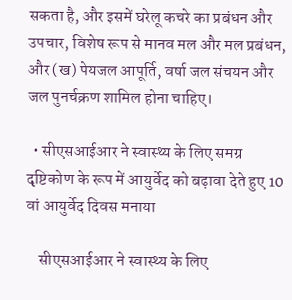सकता है, और इसमें घरेलू कचरे का प्रबंधन और उपचार, विशेष रूप से मानव मल और मल प्रबंधन, और (ख) पेयजल आपूर्ति, वर्षा जल संचयन और जल पुनर्चक्रण शामिल होना चाहिए।

  • सीएसआईआर ने स्वास्थ्य के लिए समग्र दृष्टिकोण के रूप में आयुर्वेद को बढ़ावा देते हुए 10 वां आयुर्वेद दिवस मनाया

    सीएसआईआर ने स्वास्थ्य के लिए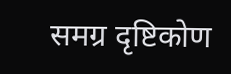समग्र दृष्टिकोण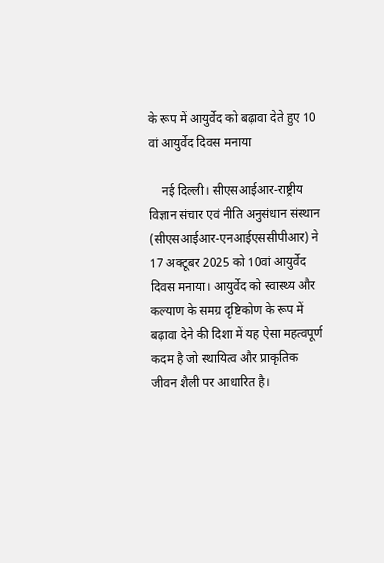के रूप में आयुर्वेद को बढ़ावा देते हुए 10 वां आयुर्वेद दिवस मनाया

    नई दिल्ली। सीएसआईआर-राष्ट्रीय विज्ञान संचार एवं नीति अनुसंधान संस्थान (सीएसआईआर-एनआईएससीपीआर) ने 17 अक्टूबर 2025 को 10वां आयुर्वेद दिवस मनाया। आयुर्वेद को स्वास्थ्य और कल्याण के समग्र दृष्टिकोण के रूप में बढ़ावा देने की दिशा में यह ऐसा महत्वपूर्ण कदम है जो स्थायित्व और प्राकृतिक जीवन शैली पर आधारित है।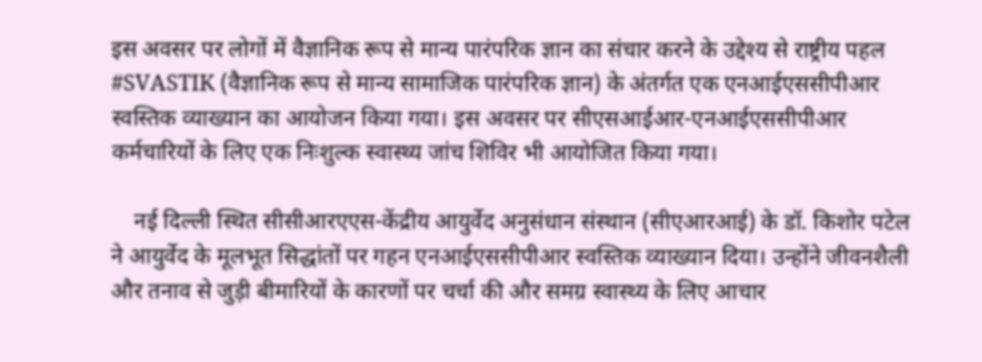इस अवसर पर लोगों में वैज्ञानिक रूप से मान्य पारंपरिक ज्ञान का संचार करने के उद्देश्य से राष्ट्रीय पहल #SVASTIK (वैज्ञानिक रूप से मान्य सामाजिक पारंपरिक ज्ञान) के अंतर्गत एक एनआईएससीपीआर स्वस्तिक व्याख्यान का आयोजन किया गया। इस अवसर पर सीएसआईआर-एनआईएससीपीआर कर्मचारियों के लिए एक निःशुल्क स्वास्थ्य जांच शिविर भी आयोजित किया गया।

    नई दिल्ली स्थित सीसीआरएएस-केंद्रीय आयुर्वेद अनुसंधान संस्थान (सीएआरआई) के डॉ. किशोर पटेल ने आयुर्वेद के मूलभूत सिद्धांतों पर गहन एनआईएससीपीआर स्वस्तिक व्याख्यान दिया। उन्होंने जीवनशैली और तनाव से जुड़ी बीमारियों के कारणों पर चर्चा की और समग्र स्वास्थ्य के लिए आचार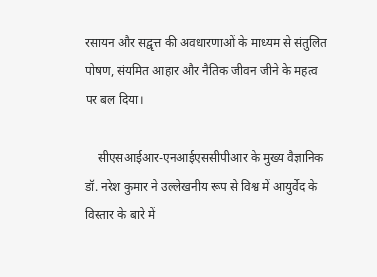रसायन और सद्वृत्त की अवधारणाओं के माध्यम से संतुलित पोषण, संयमित आहार और नैतिक जीवन जीने के महत्व पर बल दिया।

    सीएसआईआर-एनआईएससीपीआर के मुख्य वैज्ञानिक डॉ. नरेश कुमार ने उल्लेखनीय रूप से विश्व में आयुर्वेद के विस्तार के बारे में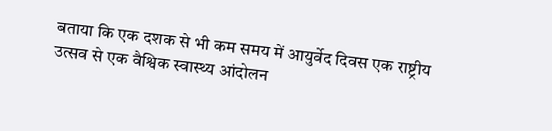बताया कि एक दशक से भी कम समय में आयुर्वेद दिवस एक राष्ट्रीय उत्सव से एक वैश्विक स्वास्थ्य आंदोलन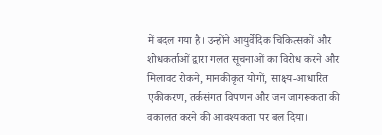में बदल गया है। उन्होंने आयुर्वेदिक चिकित्सकों और शोधकर्ताओं द्वारा गलत सूचनाओं का विरोध करने और मिलावट रोकने, मानकीकृत योगों, साक्ष्य-आधारित एकीकरण, तर्कसंगत विपणन और जन जागरूकता की वकालत करने की आवश्यकता पर बल दिया।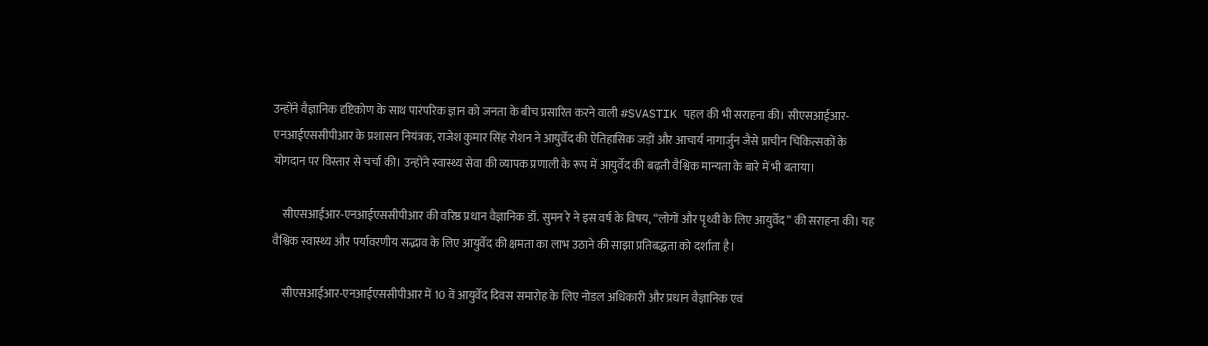उन्होंने वैज्ञानिक दृष्टिकोण के साथ पारंपरिक ज्ञान को जनता के बीच प्रसारित करने वाली #SVASTIK पहल की भी सराहना की। सीएसआईआर-एनआईएससीपीआर के प्रशासन नियंत्रक, राजेश कुमार सिंह रोशन ने आयुर्वेद की ऐतिहासिक जड़ों और आचार्य नागार्जुन जैसे प्राचीन चिकित्सकों के योगदान पर विस्तार से चर्चा की। उन्होंने स्वास्थ्य सेवा की व्यापक प्रणाली के रूप में आयुर्वेद की बढ़ती वैश्विक मान्यता के बारे में भी बताया।

    सीएसआईआर-एनआईएससीपीआर की वरिष्ठ प्रधान वैज्ञानिक डॉ. सुमन रे ने इस वर्ष के विषय, “लोगों और पृथ्वी के लिए आयुर्वेद” की सराहना की। यह वैश्विक स्वास्थ्य और पर्यावरणीय सद्भाव के लिए आयुर्वेद की क्षमता का लाभ उठाने की साझा प्रतिबद्धता को दर्शाता है।

    सीएसआईआर-एनआईएससीपीआर में 10 वें आयुर्वेद दिवस समारोह के लिए नोडल अधिकारी और प्रधान वैज्ञानिक एवं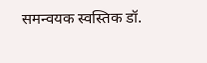समन्वयक स्वस्तिक डॉ.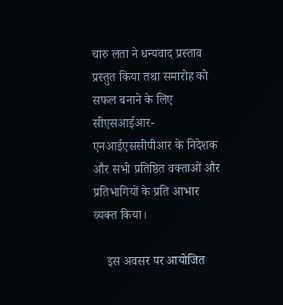चारु लता ने धन्यवाद प्रस्ताव प्रस्तुत किया तथा समारोह को सफल बनाने के लिए सीएसआईआर-एनआईएससीपीआर के निदेशक और सभी प्रतिष्ठित वक्ताओं और प्रतिभागियों के प्रति आभार व्यक्त किया।

    इस अवसर पर आयोजित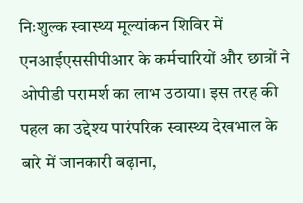निःशुल्क स्वास्थ्य मूल्यांकन शिविर में एनआईएससीपीआर के कर्मचारियों और छात्रों ने ओपीडी परामर्श का लाभ उठाया। इस तरह की पहल का उद्देश्य पारंपरिक स्वास्थ्य देखभाल के बारे में जानकारी बढ़ाना,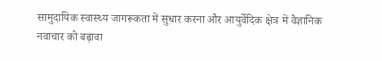सामुदायिक स्वास्थ्य जागरूकता में सुधार करना और आयुर्वेदिक क्षेत्र में वैज्ञानिक नवाचार को बढ़ावा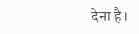देना है।